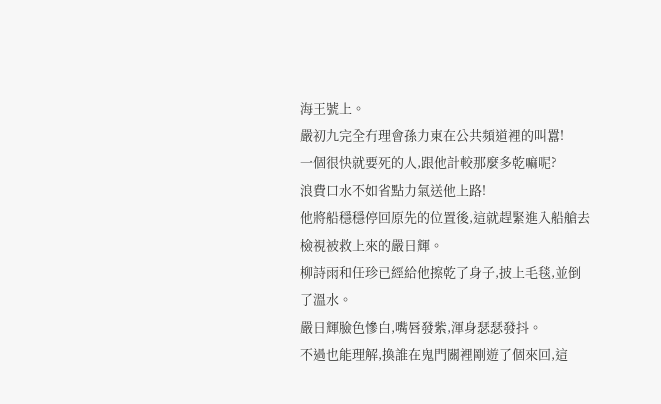海王號上。
嚴初九完全冇理會孫力東在公共頻道裡的叫囂!
一個很快就要死的人,跟他計較那麼多乾嘛呢?
浪費口水不如省點力氣送他上路!
他將船穩穩停回原先的位置後,這就趕緊進入船艙去檢視被救上來的嚴日輝。
柳詩雨和任珍已經給他擦乾了身子,披上毛毯,並倒了溫水。
嚴日輝臉色慘白,嘴唇發紫,渾身瑟瑟發抖。
不過也能理解,換誰在鬼門關裡剛遊了個來回,這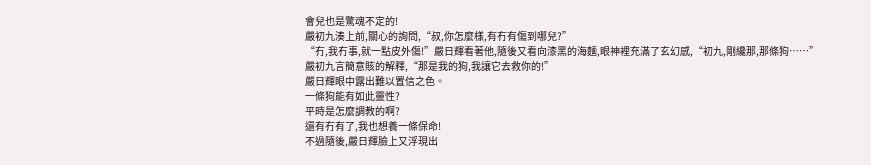會兒也是驚魂不定的!
嚴初九湊上前,關心的詢問,“叔,你怎麼樣,有冇有傷到哪兒?”
“冇,我冇事,就一點皮外傷!”嚴日輝看著他,隨後又看向漆黑的海麵,眼神裡充滿了玄幻感,“初九,剛纔那,那條狗……”
嚴初九言簡意賅的解釋,“那是我的狗,我讓它去救你的!”
嚴日輝眼中露出難以置信之色。
一條狗能有如此靈性?
平時是怎麼調教的啊?
還有冇有了,我也想養一條保命!
不過隨後,嚴日輝臉上又浮現出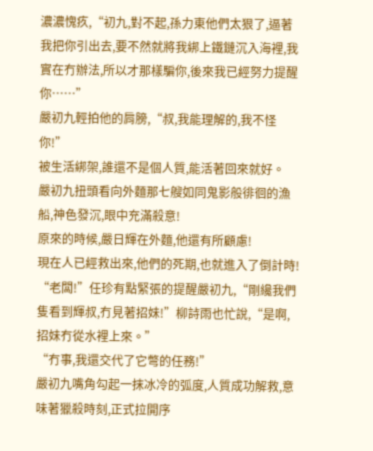濃濃愧疚,“初九,對不起,孫力東他們太狠了,逼著我把你引出去,要不然就將我綁上鐵鏈沉入海裡,我實在冇辦法,所以才那樣騙你,後來我已經努力提醒你……”
嚴初九輕拍他的肩膀,“叔,我能理解的,我不怪你!”
被生活綁架,誰還不是個人質,能活著回來就好。
嚴初九扭頭看向外麵那七艘如同鬼影般徘徊的漁船,神色發沉,眼中充滿殺意!
原來的時候,嚴日輝在外麵,他還有所顧慮!
現在人已經救出來,他們的死期,也就進入了倒計時!
“老闆!”任珍有點緊張的提醒嚴初九,“剛纔我們隻看到輝叔,冇見著招妹!”柳詩雨也忙說,“是啊,招妹冇從水裡上來。”
“冇事,我還交代了它彆的任務!”
嚴初九嘴角勾起一抹冰冷的弧度,人質成功解救,意味著獵殺時刻,正式拉開序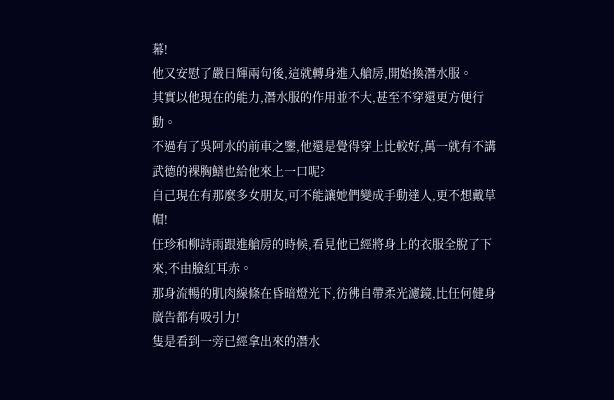幕!
他又安慰了嚴日輝兩句後,這就轉身進入艙房,開始換潛水服。
其實以他現在的能力,潛水服的作用並不大,甚至不穿還更方便行動。
不過有了吳阿水的前車之鑒,他還是覺得穿上比較好,萬一就有不講武德的裸胸鱔也給他來上一口呢?
自己現在有那麼多女朋友,可不能讓她們變成手動達人,更不想戴草帽!
任珍和柳詩雨跟進艙房的時候,看見他已經將身上的衣服全脫了下來,不由臉紅耳赤。
那身流暢的肌肉線條在昏暗燈光下,彷彿自帶柔光濾鏡,比任何健身廣告都有吸引力!
隻是看到一旁已經拿出來的潛水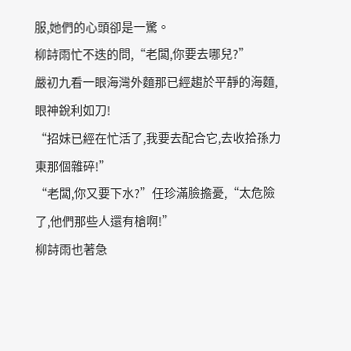服,她們的心頭卻是一驚。
柳詩雨忙不迭的問,“老闆,你要去哪兒?”
嚴初九看一眼海灣外麵那已經趨於平靜的海麵,眼神銳利如刀!
“招妹已經在忙活了,我要去配合它,去收拾孫力東那個雜碎!”
“老闆,你又要下水?”任珍滿臉擔憂,“太危險了,他們那些人還有槍啊!”
柳詩雨也著急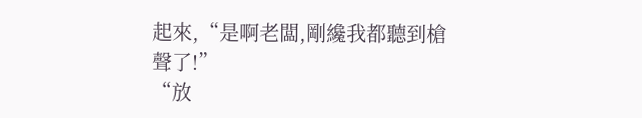起來,“是啊老闆,剛纔我都聽到槍聲了!”
“放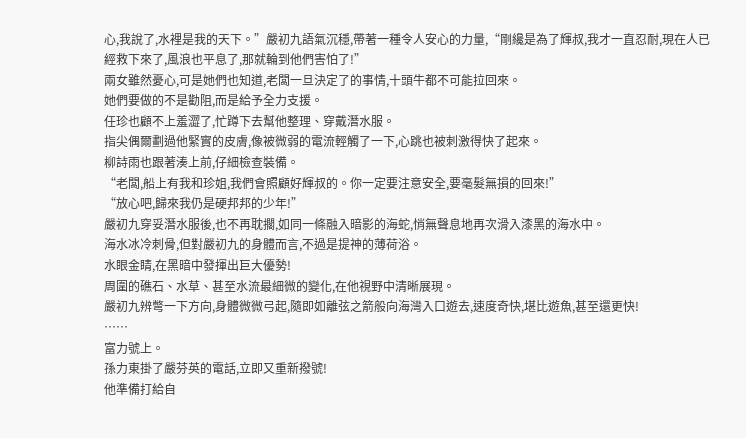心,我說了,水裡是我的天下。”嚴初九語氣沉穩,帶著一種令人安心的力量,“剛纔是為了輝叔,我才一直忍耐,現在人已經救下來了,風浪也平息了,那就輪到他們害怕了!”
兩女雖然憂心,可是她們也知道,老闆一旦決定了的事情,十頭牛都不可能拉回來。
她們要做的不是勸阻,而是給予全力支援。
任珍也顧不上羞澀了,忙蹲下去幫他整理、穿戴潛水服。
指尖偶爾劃過他緊實的皮膚,像被微弱的電流輕觸了一下,心跳也被刺激得快了起來。
柳詩雨也跟著湊上前,仔細檢查裝備。
“老闆,船上有我和珍姐,我們會照顧好輝叔的。你一定要注意安全,要毫髮無損的回來!”
“放心吧,歸來我仍是硬邦邦的少年!”
嚴初九穿妥潛水服後,也不再耽擱,如同一條融入暗影的海蛇,悄無聲息地再次滑入漆黑的海水中。
海水冰冷刺骨,但對嚴初九的身體而言,不過是提神的薄荷浴。
水眼金睛,在黑暗中發揮出巨大優勢!
周圍的礁石、水草、甚至水流最細微的變化,在他視野中清晰展現。
嚴初九辨彆一下方向,身體微微弓起,隨即如離弦之箭般向海灣入口遊去,速度奇快,堪比遊魚,甚至還更快!
……
富力號上。
孫力東掛了嚴芬英的電話,立即又重新撥號!
他準備打給自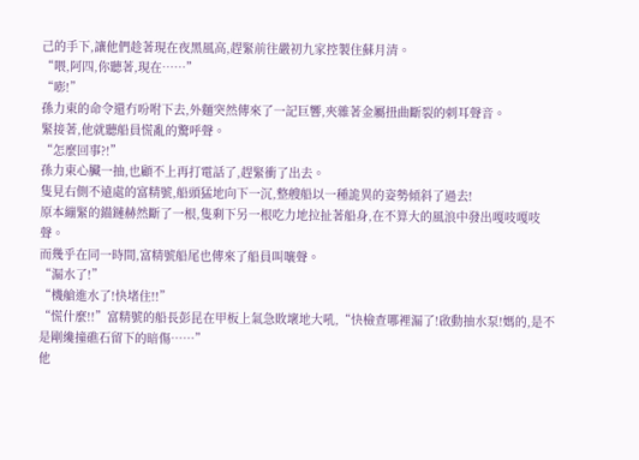己的手下,讓他們趁著現在夜黑風高,趕緊前往嚴初九家控製住蘇月清。
“喂,阿四,你聽著,現在……”
“嘭!”
孫力東的命令還冇吩咐下去,外麵突然傳來了一記巨響,夾雜著金屬扭曲斷裂的刺耳聲音。
緊接著,他就聽船員慌亂的驚呼聲。
“怎麼回事?!”
孫力東心臟一抽,也顧不上再打電話了,趕緊衝了出去。
隻見右側不遠處的富精號,船頭猛地向下一沉,整艘船以一種詭異的姿勢傾斜了過去!
原本繃緊的錨鏈赫然斷了一根,隻剩下另一根吃力地拉扯著船身,在不算大的風浪中發出嘎吱嘎吱聲。
而幾乎在同一時間,富精號船尾也傳來了船員叫嚷聲。
“漏水了!”
“機艙進水了!快堵住!!”
“慌什麼!!”富精號的船長彭昆在甲板上氣急敗壞地大吼,“快檢查哪裡漏了!啟動抽水泵!媽的,是不是剛纔撞礁石留下的暗傷……”
他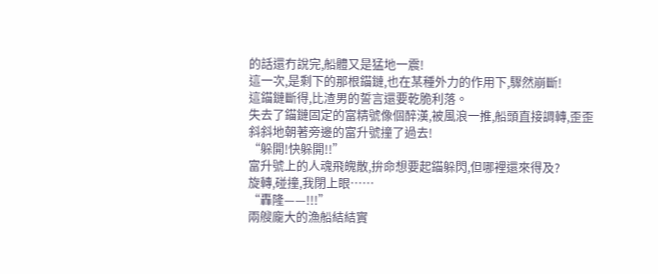的話還冇說完,船體又是猛地一震!
這一次,是剩下的那根錨鏈,也在某種外力的作用下,驟然崩斷!
這錨鏈斷得,比渣男的誓言還要乾脆利落。
失去了錨鏈固定的富精號像個醉漢,被風浪一推,船頭直接調轉,歪歪斜斜地朝著旁邊的富升號撞了過去!
“躲開!快躲開!!”
富升號上的人魂飛魄散,拚命想要起錨躲閃,但哪裡還來得及?
旋轉,碰撞,我閉上眼……
“轟隆——!!!”
兩艘龐大的漁船結結實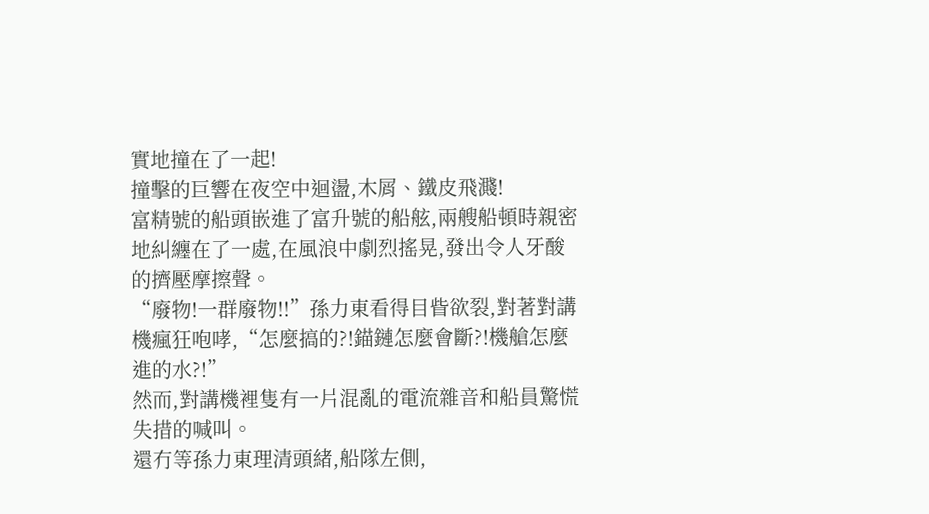實地撞在了一起!
撞擊的巨響在夜空中迴盪,木屑、鐵皮飛濺!
富精號的船頭嵌進了富升號的船舷,兩艘船頓時親密地糾纏在了一處,在風浪中劇烈搖晃,發出令人牙酸的擠壓摩擦聲。
“廢物!一群廢物!!”孫力東看得目眥欲裂,對著對講機瘋狂咆哮,“怎麼搞的?!錨鏈怎麼會斷?!機艙怎麼進的水?!”
然而,對講機裡隻有一片混亂的電流雜音和船員驚慌失措的喊叫。
還冇等孫力東理清頭緒,船隊左側,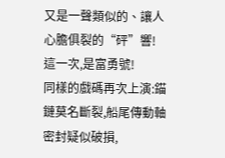又是一聲類似的、讓人心膽俱裂的“砰”響!
這一次,是富勇號!
同樣的戲碼再次上演:錨鏈莫名斷裂,船尾傳動軸密封疑似破損,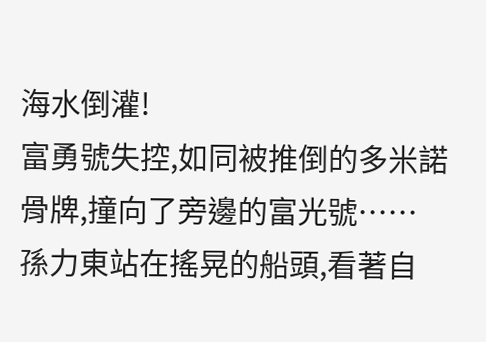海水倒灌!
富勇號失控,如同被推倒的多米諾骨牌,撞向了旁邊的富光號……
孫力東站在搖晃的船頭,看著自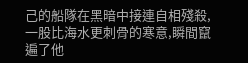己的船隊在黑暗中接連自相殘殺,一股比海水更刺骨的寒意,瞬間竄遍了他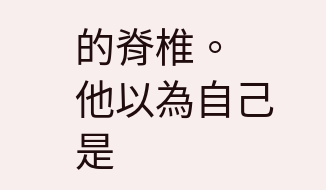的脊椎。
他以為自己是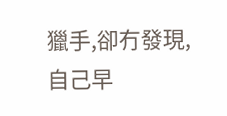獵手,卻冇發現,自己早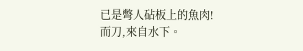已是彆人砧板上的魚肉!
而刀,來自水下。